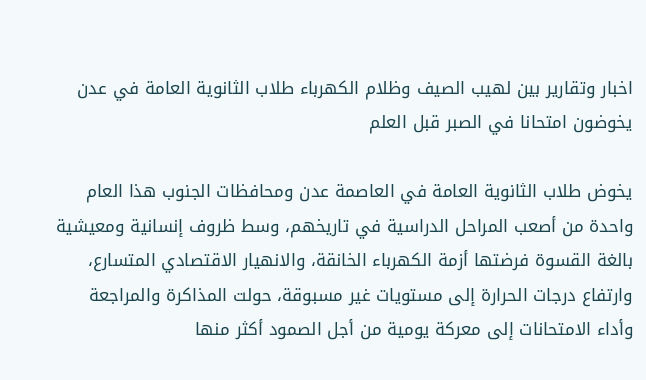اخبار وتقارير بين لهيب الصيف وظلام الكهرباء طلاب الثانوية العامة في عدن يخوضون امتحانا في الصبر قبل العلم

يخوض طلاب الثانوية العامة في العاصمة عدن ومحافظات الجنوب هذا العام واحدة من أصعب المراحل الدراسية في تاريخهم، وسط ظروف إنسانية ومعيشية بالغة القسوة فرضتها أزمة الكهرباء الخانقة، والانهيار الاقتصادي المتسارع، وارتفاع درجات الحرارة إلى مستويات غير مسبوقة، حولت المذاكرة والمراجعة وأداء الامتحانات إلى معركة يومية من أجل الصمود أكثر منها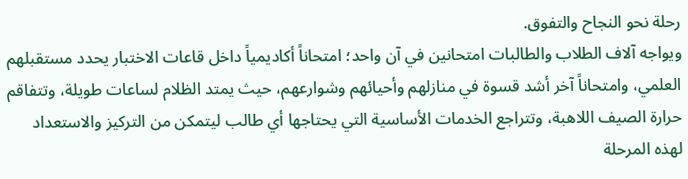رحلة نحو النجاح والتفوق.
ويواجه آلاف الطلاب والطالبات امتحانين في آن واحد؛ امتحاناً أكاديمياً داخل قاعات الاختبار يحدد مستقبلهم العلمي، وامتحاناً آخر أشد قسوة في منازلهم وأحيائهم وشوارعهم، حيث يمتد الظلام لساعات طويلة، وتتفاقم حرارة الصيف اللاهبة، وتتراجع الخدمات الأساسية التي يحتاجها أي طالب ليتمكن من التركيز والاستعداد لهذه المرحلة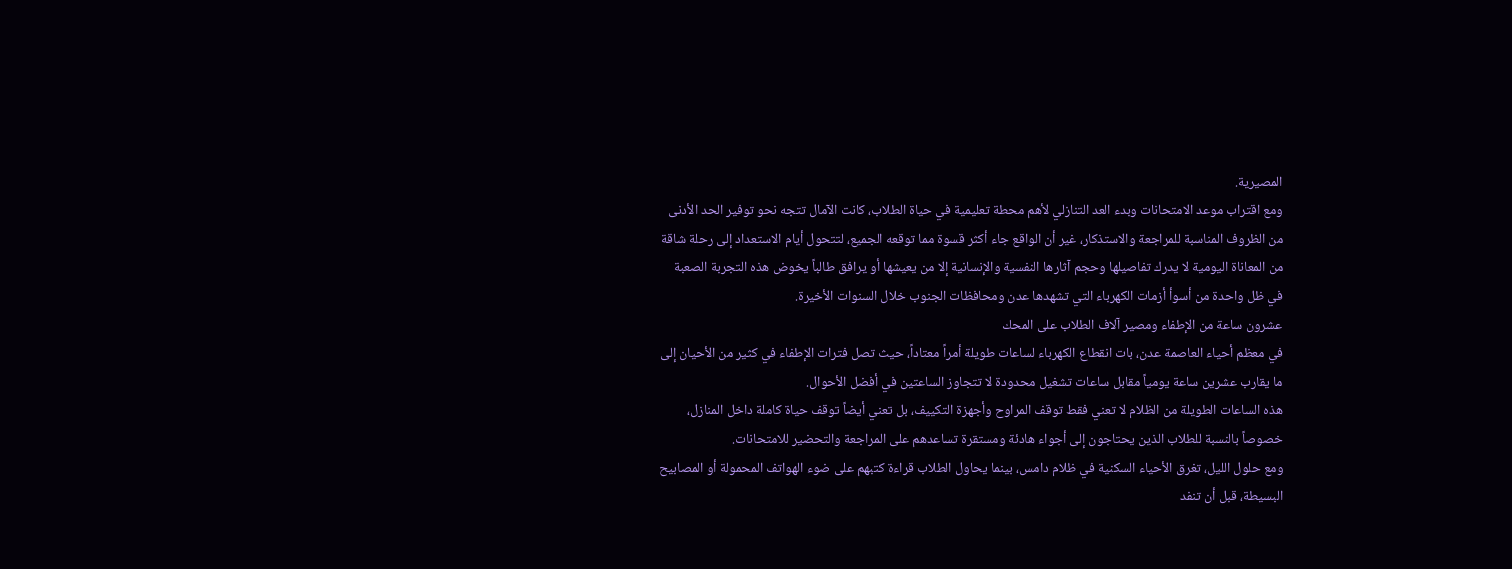المصيرية.
ومع اقتراب موعد الامتحانات وبدء العد التنازلي لأهم محطة تعليمية في حياة الطلاب، كانت الآمال تتجه نحو توفير الحد الأدنى من الظروف المناسبة للمراجعة والاستذكار، غير أن الواقع جاء أكثر قسوة مما توقعه الجميع، لتتحول أيام الاستعداد إلى رحلة شاقة من المعاناة اليومية لا يدرك تفاصيلها وحجم آثارها النفسية والإنسانية إلا من يعيشها أو يرافق طالباً يخوض هذه التجربة الصعبة في ظل واحدة من أسوأ أزمات الكهرباء التي تشهدها عدن ومحافظات الجنوب خلال السنوات الأخيرة.
عشرون ساعة من الإطفاء ومصير آلاف الطلاب على المحك
في معظم أحياء العاصمة عدن، بات انقطاع الكهرباء لساعات طويلة أمراً معتاداً، حيث تصل فترات الإطفاء في كثير من الأحيان إلى ما يقارب عشرين ساعة يومياً مقابل ساعات تشغيل محدودة لا تتجاوز الساعتين في أفضل الأحوال.
هذه الساعات الطويلة من الظلام لا تعني فقط توقف المراوح وأجهزة التكييف، بل تعني أيضاً توقف حياة كاملة داخل المنازل، خصوصاً بالنسبة للطلاب الذين يحتاجون إلى أجواء هادئة ومستقرة تساعدهم على المراجعة والتحضير للامتحانات.
ومع حلول الليل، تغرق الأحياء السكنية في ظلام دامس، بينما يحاول الطلاب قراءة كتبهم على ضوء الهواتف المحمولة أو المصابيح البسيطة، قبل أن تنفد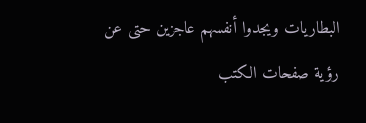البطاريات ويجدوا أنفسهم عاجزين حتى عن رؤية صفحات الكتب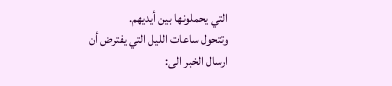التي يحملونها بين أيديهم.
وتتحول ساعات الليل التي يفترض أن
ارسال الخبر الى: